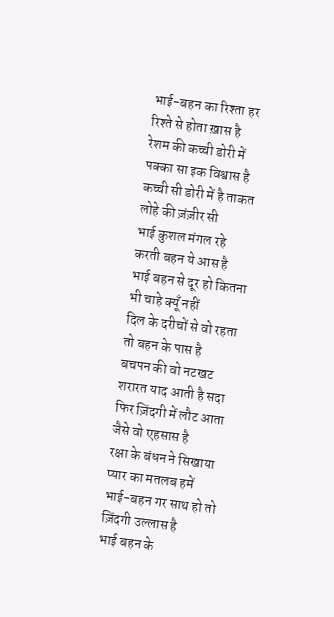भाई-बहन का रिश्ता हर रिश्ते से होता ख़ास है
रेशम की कच्ची डोरी में पक्का सा इक विश्वास है
कच्ची सी डोरी में है ताकत लोहे की ज़ंज़ीर सी
भाई कुशल मंगल रहे करती बहन ये आस है
भाई बहन से दूर हो कितना भी चाहे क्यूँ नहीं
दिल के दरीचों से वो रहता तो बहन के पास है
बचपन की वो नटखट शरारत याद आती है सदा
फिर ज़िंदगी में लौट आता जैसे वो एहसास है
रक्षा के बंधन ने सिखाया प्यार का मतलब हमें
भाई-बहन गर साथ हो तो ज़िंदगी उल्लास है
भाई बहन के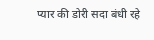प्यार की डोरी सदा बंधी रहे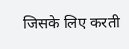जिसके लिए करती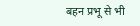बहन प्रभू से भी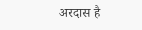अरदास है